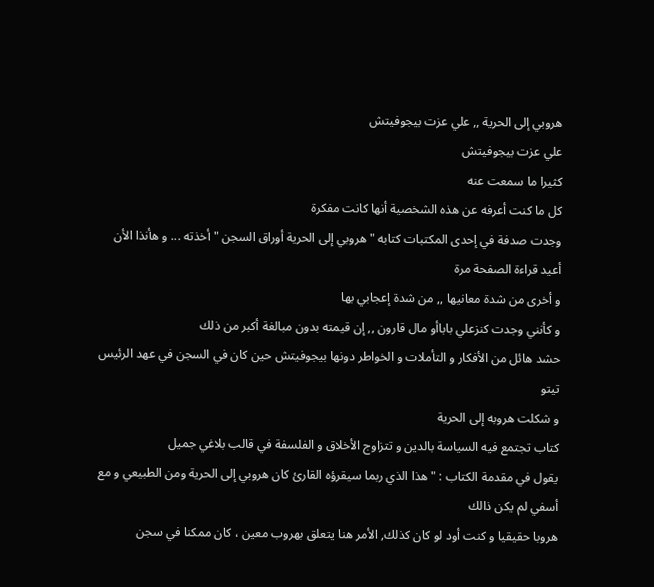هروبي إلى الحرية ,, علي عزت بيجوفيتش
علي عزت بيجوفيتش
كثيرا ما سمعت عنه
كل ما كنت أعرفه عن هذه الشخصية أنها كانت مفكرة
وجدت صدفة في إحدى المكتبات كتابه " هروبي إلى الحرية أوراق السجن " أخذته ... و هأنذا الأن أعيد قراءة الصفحة مرة
و أخرى من شدة معانيها ,, من شدة إعجابي بها
و كأنني وجدت كنزعلي باباأو مال قارون ,, إن قيمته بدون مبالغة أكبر من ذلك
حشد هائل من الأفكار و التأملات و الخواطر دونها بيجوفيتش حين كان في السجن في عهد الرئيس تيتو
و شكلت هروبه إلى الحرية
كتاب تجتمع فيه السياسة بالدين و تتزاوج الأخلاق و الفلسفة في قالب بلاغي جميل
يقول في مقدمة الكتاب : " هذا الذي ربما سيقرؤه القارئ كان هروبي إلى الحرية ومن الطبيعي و مع أسفي لم يكن ذالك
هروبا حقيقيا و كنت أود لو كان كذلك, الأمر هنا يتعلق بهروب معين ، كان ممكنا في سجن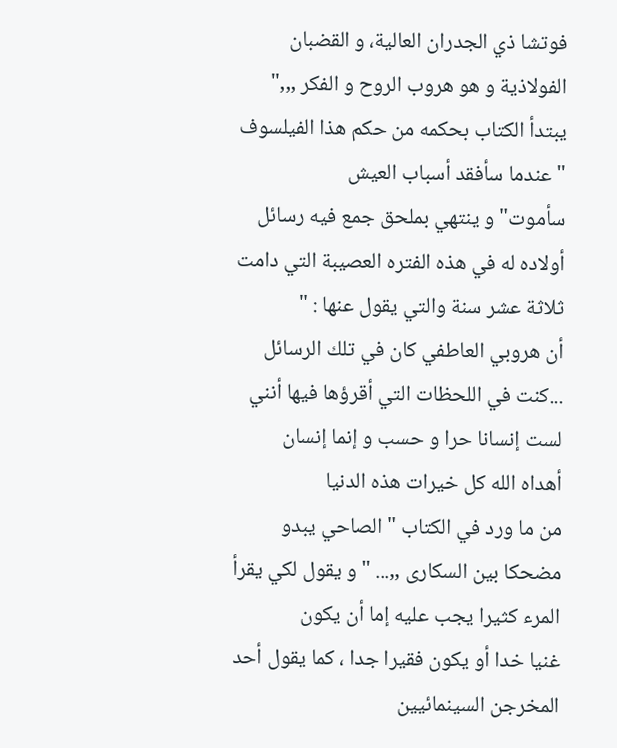فوتشا ذي الجدران العالية، و القضبان الفولاذية و هو هروب الروح و الفكر ,,," يبتدأ الكتاب بحكمه من حكم هذا الفيلسوف " عندما سأفقد أسباب العيش
سأموت" و ينتهي بملحق جمع فيه رسائل أولاده له في هذه الفتره العصيبة التي دامت ثلاثة عشر سنة والتي يقول عنها : "
أن هروبي العاطفي كان في تلك الرسائل ...كنت في اللحظات التي أقرؤها فيها أنني لست إنسانا حرا و حسب و إنما إنسان
أهداه الله كل خيرات هذه الدنيا
من ما ورد في الكتاب " الصاحي يبدو مضحكا بين السكارى ,,... " و يقول لكي يقرأ المرء كثيرا يجب عليه إما أن يكون
غنيا خدا أو يكون فقيرا جدا ، كما يقول أحد المخرجن السينمائيين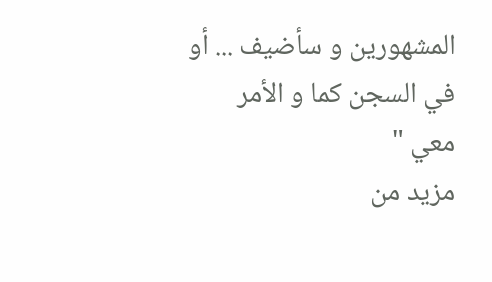المشهورين و سأضيف ... أو في السجن كما و الأمر معي "
مزيد من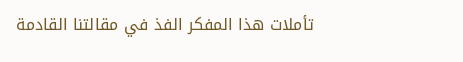تأملات هذا المفكر الفذ في مقالتنا القادمة